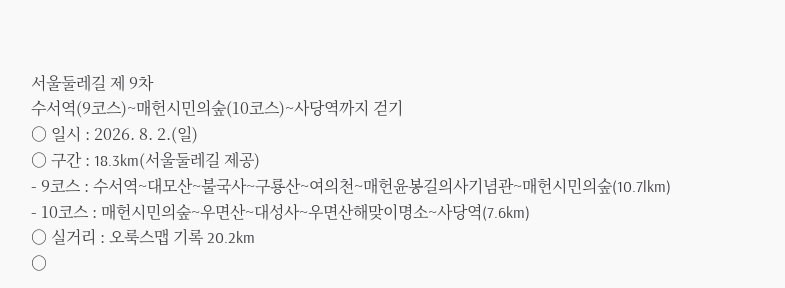서울둘레길 제 9차
수서역(9코스)~매헌시민의숲(10코스)~사당역까지 걷기
○ 일시 : 2026. 8. 2.(일)
○ 구간 : 18.3km(서울둘레길 제공)
- 9코스 : 수서역~대모산~불국사~구룡산~여의천~매헌윤봉길의사기념관~매헌시민의숲(10.7lkm)
- 10코스 : 매헌시민의숲~우면산~대성사~우면산해맞이명소~사당역(7.6km)
○ 실거리 : 오룩스맵 기록 20.2km
○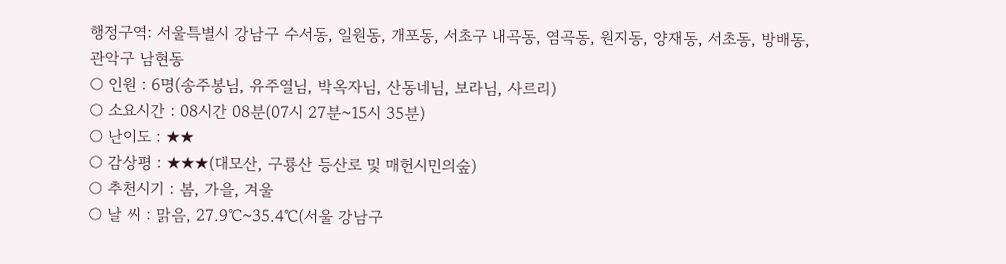행정구역: 서울특별시 강남구 수서동, 일원동, 개포동, 서초구 내곡동, 염곡동, 원지동, 양재동, 서초동, 방배동,
관악구 남현동
○ 인원 : 6명(송주봉님, 유주열님, 박옥자님, 산동네님, 보라님, 사르리)
○ 소요시간 : 08시간 08분(07시 27분~15시 35분)
○ 난이도 : ★★
○ 감상평 : ★★★(대모산, 구룡산 등산로 및 매헌시민의숲)
○ 추천시기 : 봄, 가을, 겨울
○ 날 씨 : 맑음, 27.9℃~35.4℃(서울 강남구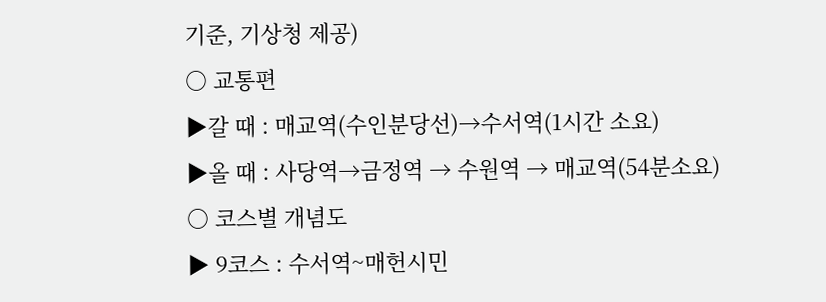기준, 기상청 제공)
○ 교통편
▶갈 때 : 매교역(수인분당선)→수서역(1시간 소요)
▶올 때 : 사당역→금정역 → 수원역 → 매교역(54분소요)
○ 코스별 개념도
▶ 9코스 : 수서역~매헌시민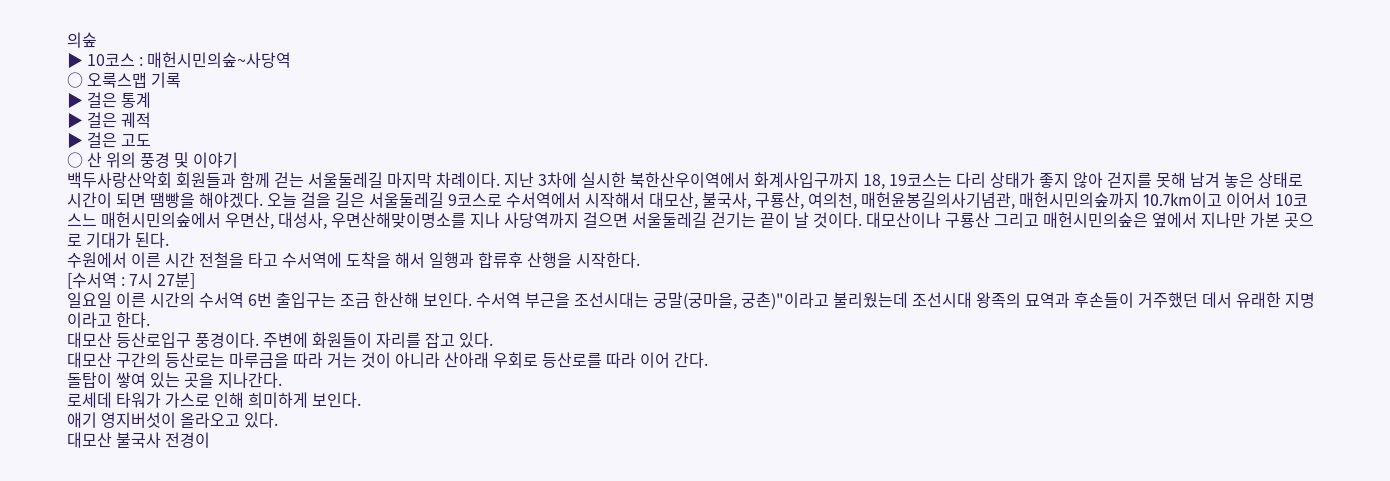의숲
▶ 10코스 : 매헌시민의숲~사당역
○ 오룩스맵 기록
▶ 걸은 통계
▶ 걸은 궤적
▶ 걸은 고도
○ 산 위의 풍경 및 이야기
백두사랑산악회 회원들과 함께 걷는 서울둘레길 마지막 차례이다. 지난 3차에 실시한 북한산우이역에서 화계사입구까지 18, 19코스는 다리 상태가 좋지 않아 걷지를 못해 남겨 놓은 상태로 시간이 되면 땜빵을 해야겠다. 오늘 걸을 길은 서울둘레길 9코스로 수서역에서 시작해서 대모산, 불국사, 구룡산, 여의천, 매헌윤봉길의사기념관, 매헌시민의숲까지 10.7km이고 이어서 10코스느 매헌시민의숲에서 우면산, 대성사, 우면산해맞이명소를 지나 사당역까지 걸으면 서울둘레길 걷기는 끝이 날 것이다. 대모산이나 구룡산 그리고 매헌시민의숲은 옆에서 지나만 가본 곳으로 기대가 된다.
수원에서 이른 시간 전철을 타고 수서역에 도착을 해서 일행과 합류후 산행을 시작한다.
[수서역 : 7시 27분]
일요일 이른 시간의 수서역 6번 출입구는 조금 한산해 보인다. 수서역 부근을 조선시대는 궁말(궁마을, 궁촌)"이라고 불리웠는데 조선시대 왕족의 묘역과 후손들이 거주했던 데서 유래한 지명이라고 한다.
대모산 등산로입구 풍경이다. 주변에 화원들이 자리를 잡고 있다.
대모산 구간의 등산로는 마루금을 따라 거는 것이 아니라 산아래 우회로 등산로를 따라 이어 간다.
돌탑이 쌓여 있는 곳을 지나간다.
로세데 타워가 가스로 인해 희미하게 보인다.
애기 영지버섯이 올라오고 있다.
대모산 불국사 전경이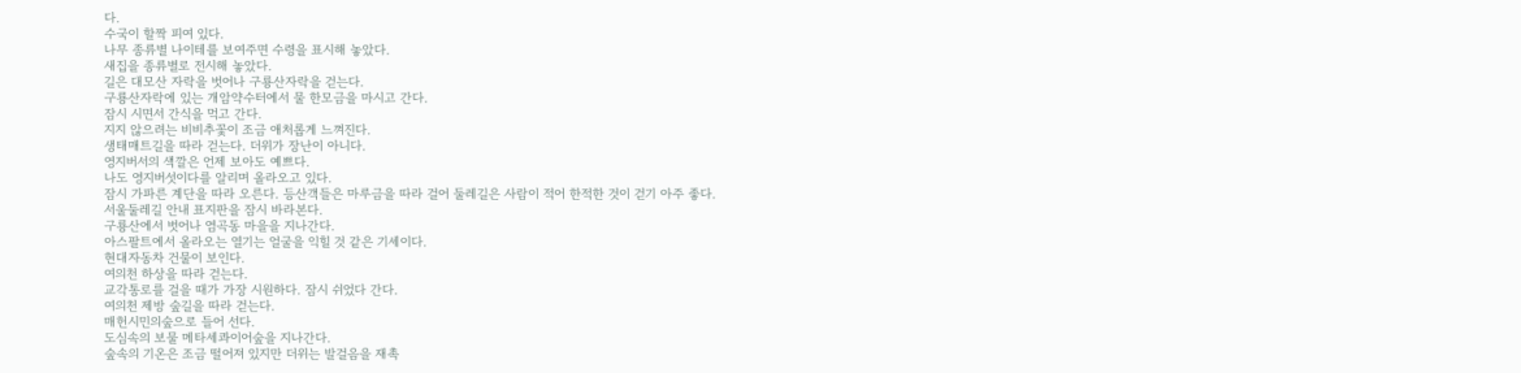다.
수국이 할짝 피여 있다.
나무 종류별 나이테를 보여주면 수령을 표시해 놓았다.
새집을 종류별로 전시해 놓았다.
길은 대모산 자락을 벗어나 구룡산자락을 걷는다.
구룡산자락에 있는 개암약수터에서 물 한모금을 마시고 간다.
잠시 시면서 간식을 먹고 간다.
지지 않으려는 비비추꽃이 조금 애처롭게 느껴진다.
생태매트길을 따라 걷는다. 더위가 장난이 아니다.
영지버서의 색깔은 언제 보아도 예쁘다.
나도 영지버섯이다를 알리며 올라오고 있다.
잠시 가파른 계단을 따라 오른다. 등산객들은 마루금을 따라 걸어 둘레길은 사람이 적어 한적한 것이 걷기 아주 좋다.
서울둘레길 안내 표지판을 잠시 바라본다.
구룡산에서 벗어나 염곡동 마을을 지나간다.
아스팔트에서 올라오는 열기는 얼굴을 익힐 것 같은 기세이다.
현대자동차 건물이 보인다.
여의천 하상을 따라 걷는다.
교각통로를 걸을 때가 가장 시원하다. 잠시 쉬었다 간다.
여의천 제방 숲길을 따라 걷는다.
매헌시민의숲으로 들어 선다.
도심속의 보물 메타세콰이어숲을 지나간다.
숲속의 기온은 조금 떨어져 있지만 더위는 발걸음을 재촉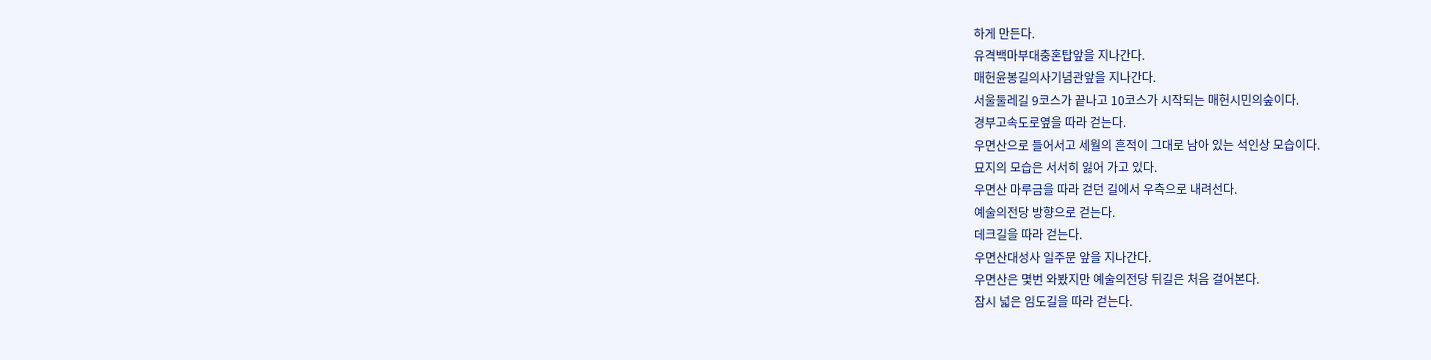하게 만든다.
유격백마부대충혼탑앞을 지나간다.
매헌윤봉길의사기념관앞을 지나간다.
서울둘레길 9코스가 끝나고 10코스가 시작되는 매헌시민의숲이다.
경부고속도로옆을 따라 걷는다.
우면산으로 들어서고 세월의 흔적이 그대로 남아 있는 석인상 모습이다.
묘지의 모습은 서서히 잃어 가고 있다.
우면산 마루금을 따라 걷던 길에서 우측으로 내려선다.
예술의전당 방향으로 걷는다.
데크길을 따라 걷는다.
우면산대성사 일주문 앞을 지나간다.
우면산은 몇번 와봤지만 예술의전당 뒤길은 처음 걸어본다.
잠시 넓은 임도길을 따라 걷는다.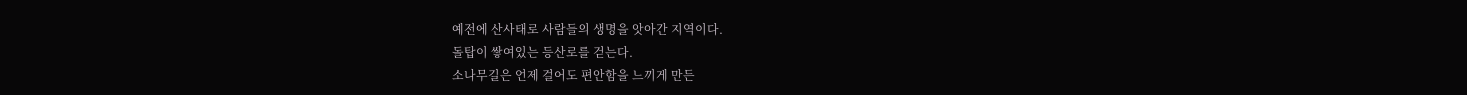예전에 산사태로 사람들의 생명을 앗아간 지역이다.
돌탑이 쌓여있는 등산로를 걷는다.
소나무길은 언제 걸어도 편안함을 느끼게 만든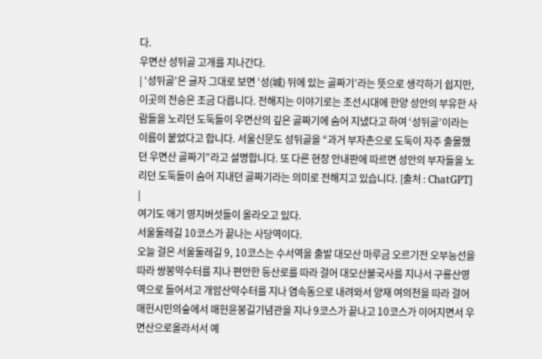다.
우면산 성뒤골 고개를 지나간다.
| ‘성뒤골’은 글자 그대로 보면 ‘성(城) 뒤에 있는 골짜기’라는 뜻으로 생각하기 쉽지만, 이곳의 전승은 조금 다릅니다. 전해지는 이야기로는 조선시대에 한양 성안의 부유한 사람들을 노리던 도둑들이 우면산의 깊은 골짜기에 숨어 지냈다고 하여 ‘성뒤골’이라는 이름이 붙었다고 합니다. 서울신문도 성뒤골을 “과거 부자촌으로 도둑이 자주 출몰했던 우면산 골짜기”라고 설명합니다. 또 다른 현장 안내판에 따르면 성안의 부자들을 노리던 도둑들이 숨어 지내던 골짜기라는 의미로 전해지고 있습니다. [출처 : ChatGPT] |
여기도 애기 영지버섯들이 올라오고 있다.
서울둘레길 10코스가 끝나는 사당역이다.
오늘 걸은 서울둘레길 9, 10코스는 수서역을 출발 대모산 마루금 오르기전 오부능선을 따라 쌍봉약수터를 지나 편안한 등산로를 따라 걸어 대모산불국사를 지나서 구룡산영역으로 들어서고 개암산약수터를 지나 염속동으로 내려와서 양재 여의천을 따라 걸어 매헌시민의숲에서 매헌윤봉길기념관을 지나 9코스가 끝나고 10코스가 이어지면서 우면산으로올라서서 예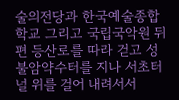술의전당과 한국예술종합학교 그리고 국립국악원 뒤편 등산로를 따라 걷고 성불암약수터를 지나 서초터널 위를 걸어 내려서서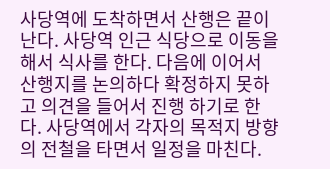사당역에 도착하면서 산행은 끝이 난다. 사당역 인근 식당으로 이동을 해서 식사를 한다. 다음에 이어서 산행지를 논의하다 확정하지 못하고 의견을 들어서 진행 하기로 한다. 사당역에서 각자의 목적지 방향의 전철을 타면서 일정을 마친다.